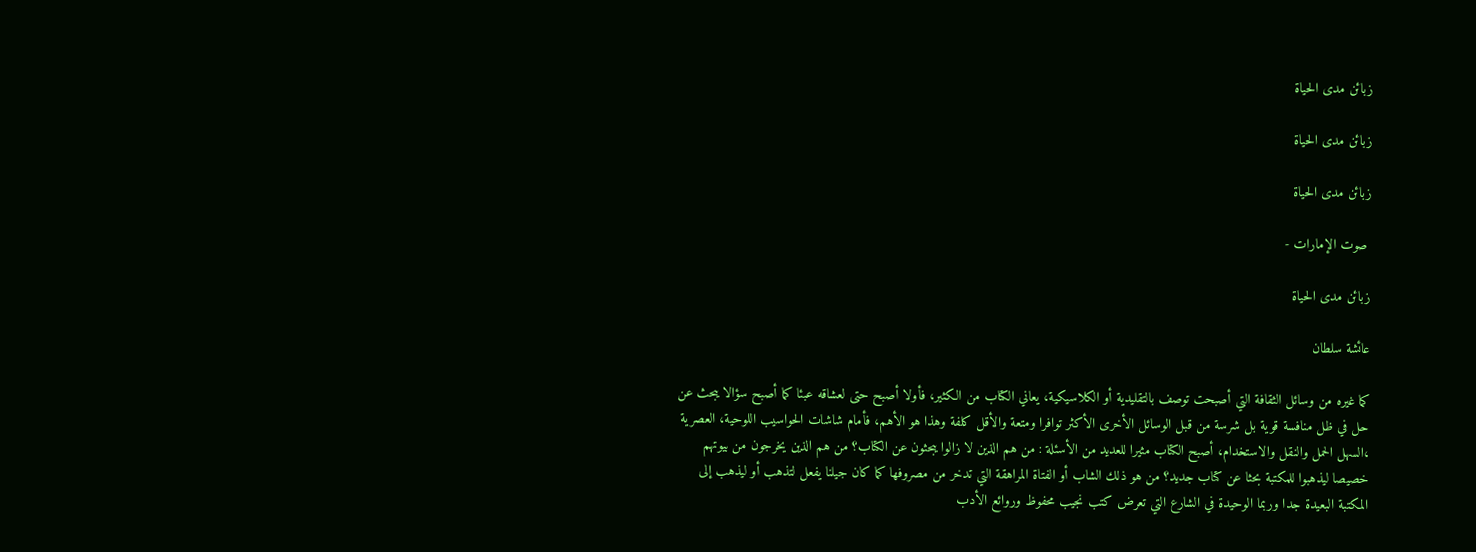زبائن مدى الحياة

زبائن مدى الحياة

زبائن مدى الحياة

 صوت الإمارات -

زبائن مدى الحياة

عائشة سلطان

كما غيره من وسائل الثقافة التي أصبحت توصف بالتقليدية أو الكلاسيكية، يعاني الكتاب من الكثير، فأولا أصبح حتى لعشاقه عبئا كما أصبح سؤالا يبحث عن حل في ظل منافسة قوية بل شرسة من قبل الوسائل الأخرى الأكثر توافرا ومتعة والأقل كلفة وهذا هو الأهم، فأمام شاشات الحواسيب اللوحية، العصرية ،السهل الحمل والنقل والاستخدام، أصبح الكتاب مثيرا للعديد من الأسئلة : من هم الذين لا زالوا يبحثون عن الكتاب؟ من هم الذين يخرجون من بيوتهم خصيصا ليذهبوا للمكتبة بحثا عن كتاب جديد؟ من هو ذلك الشاب أو الفتاة المراهقة التي تدخر من مصروفها كما كان جيلنا يفعل لتذهب أو ليذهب إلى المكتبة البعيدة جدا وربما الوحيدة في الشارع التي تعرض كتب نجيب محفوظ وروائع الأدب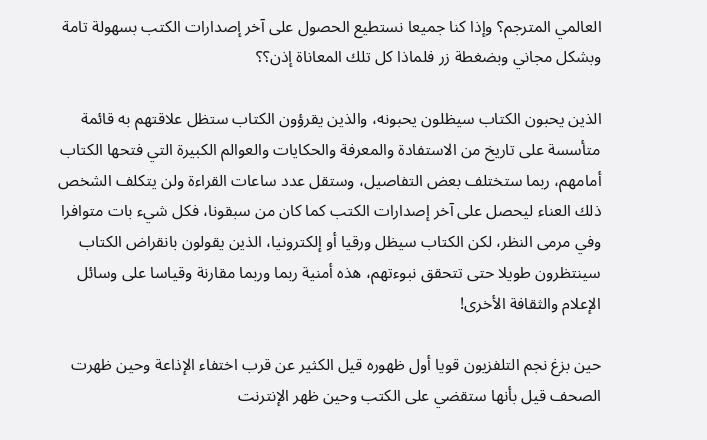العالمي المترجم؟ وإذا كنا جميعا نستطيع الحصول على آخر إصدارات الكتب بسهولة تامة وبشكل مجاني وبضغطة زر فلماذا كل تلك المعاناة إذن؟؟

الذين يحبون الكتاب سيظلون يحبونه، والذين يقرؤون الكتاب ستظل علاقتهم به قائمة متأسسة على تاريخ من الاستفادة والمعرفة والحكايات والعوالم الكبيرة التي فتحها الكتاب أمامهم، ربما ستختلف بعض التفاصيل، وستقل عدد ساعات القراءة ولن يتكلف الشخص ذلك العناء ليحصل على آخر إصدارات الكتب كما كان من سبقونا، فكل شيء بات متوافرا وفي مرمى النظر، لكن الكتاب سيظل ورقيا أو إلكترونيا، الذين يقولون بانقراض الكتاب سينتظرون طويلا حتى تتحقق نبوءتهم، هذه أمنية ربما وربما مقارنة وقياسا على وسائل الإعلام والثقافة الأخرى!

حين بزغ نجم التلفزيون قويا أول ظهوره قيل الكثير عن قرب اختفاء الإذاعة وحين ظهرت الصحف قيل بأنها ستقضي على الكتب وحين ظهر الإنترنت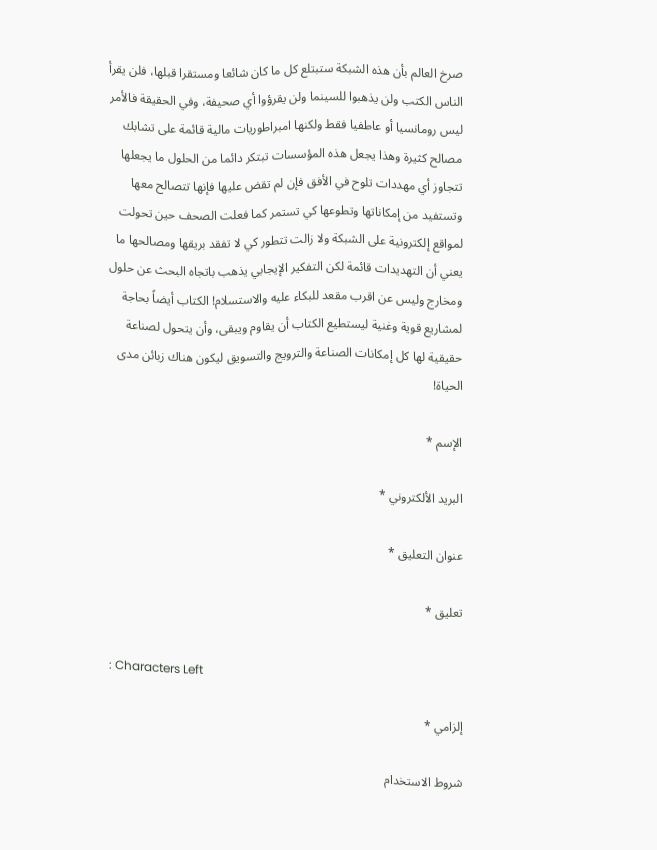صرخ العالم بأن هذه الشبكة ستبتلع كل ما كان شائعا ومستقرا قبلها، فلن يقرأ الناس الكتب ولن يذهبوا للسينما ولن يقرؤوا أي صحيفة، وفي الحقيقة فالأمر ليس رومانسيا أو عاطفيا فقط ولكنها امبراطوريات مالية قائمة على تشابك مصالح كثيرة وهذا يجعل هذه المؤسسات تبتكر دائما من الحلول ما يجعلها تتجاوز أي مهددات تلوح في الأفق فإن لم تقض عليها فإنها تتصالح معها وتستفيد من إمكاناتها وتطوعها كي تستمر كما فعلت الصحف حين تحولت لمواقع إلكترونية على الشبكة ولا زالت تتطور كي لا تفقد بريقها ومصالحها ما يعني أن التهديدات قائمة لكن التفكير الإيجابي يذهب باتجاه البحث عن حلول ومخارج وليس عن اقرب مقعد للبكاء عليه والاستسلام! الكتاب أيضاً بحاجة لمشاريع قوية وغنية ليستطيع الكتاب أن يقاوم ويبقى، وأن يتحول لصناعة حقيقية لها كل إمكانات الصناعة والترويج والتسويق ليكون هناك زبائن مدى الحياة!

الإسم *

البريد الألكتروني *

عنوان التعليق *

تعليق *

: Characters Left

إلزامي *

شروط الاستخدام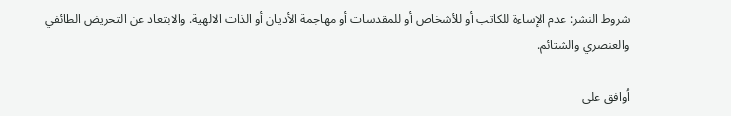شروط النشر: عدم الإساءة للكاتب أو للأشخاص أو للمقدسات أو مهاجمة الأديان أو الذات الالهية. والابتعاد عن التحريض الطائفي والعنصري والشتائم.

اُوافق على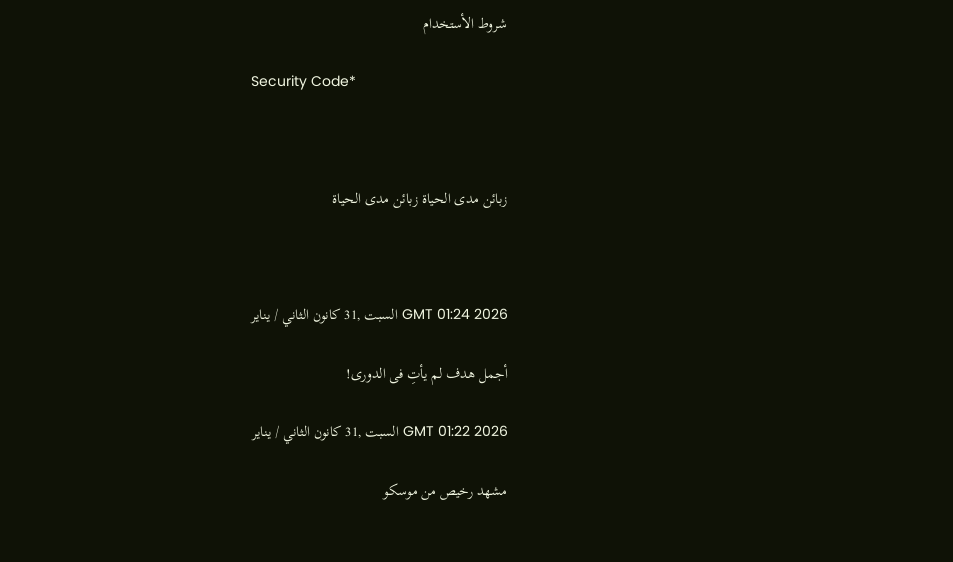شروط الأستخدام

Security Code*



زبائن مدى الحياة زبائن مدى الحياة



GMT 01:24 2026 السبت ,31 كانون الثاني / يناير

أجمل هدف لم يأتِ فى الدورى!

GMT 01:22 2026 السبت ,31 كانون الثاني / يناير

مشهد رخيص من موسكو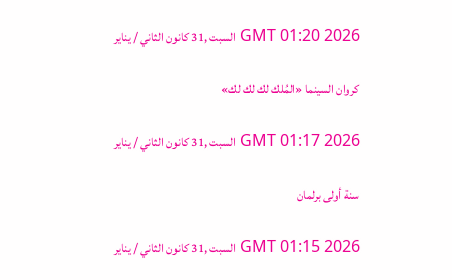GMT 01:20 2026 السبت ,31 كانون الثاني / يناير

كروان السينما «المُلك لك لك لك»

GMT 01:17 2026 السبت ,31 كانون الثاني / يناير

سنة أولى برلمان

GMT 01:15 2026 السبت ,31 كانون الثاني / يناير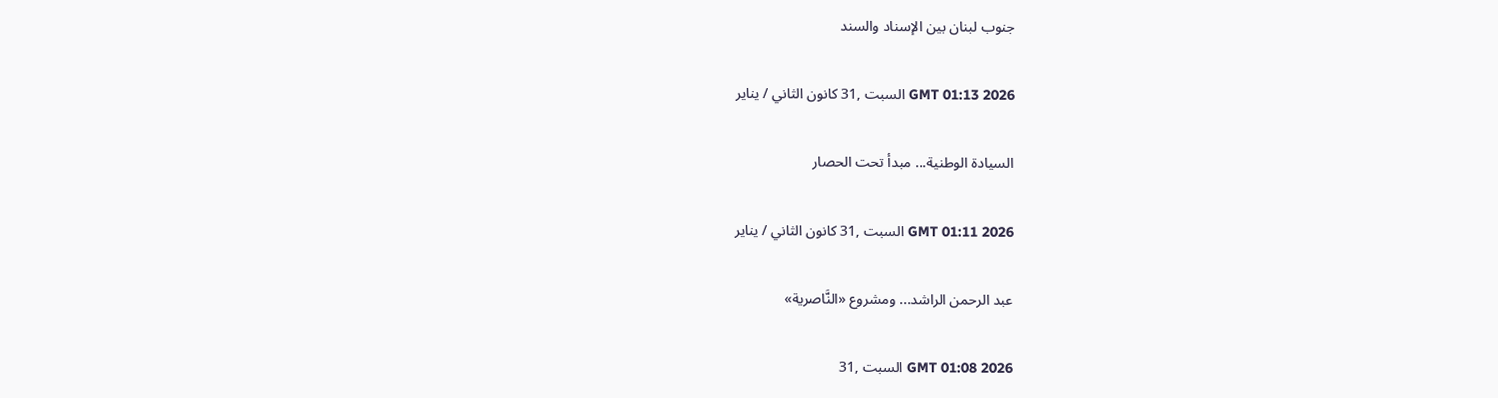جنوب لبنان بين الإسناد والسند

GMT 01:13 2026 السبت ,31 كانون الثاني / يناير

السيادة الوطنية... مبدأ تحت الحصار

GMT 01:11 2026 السبت ,31 كانون الثاني / يناير

عبد الرحمن الراشد... ومشروع «النَّاصرية»

GMT 01:08 2026 السبت ,31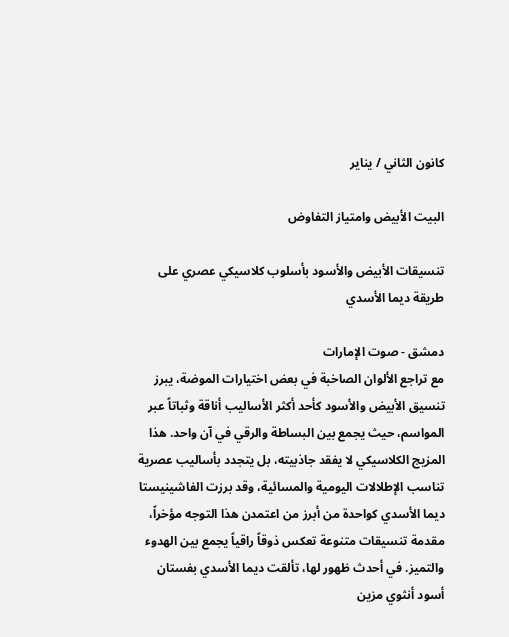كانون الثاني / يناير

البيت الأبيض وامتياز التفاوض

تنسيقات الأبيض والأسود بأسلوب كلاسيكي عصري على طريقة ديما الأسدي

دمشق - صوت الإمارات
مع تراجع الألوان الصاخبة في بعض اختيارات الموضة، يبرز تنسيق الأبيض والأسود كأحد أكثر الأساليب أناقة وثباتاً عبر المواسم، حيث يجمع بين البساطة والرقي في آن واحد. هذا المزيج الكلاسيكي لا يفقد جاذبيته، بل يتجدد بأساليب عصرية تناسب الإطلالات اليومية والمسائية، وقد برزت الفاشينيستا ديما الأسدي كواحدة من أبرز من اعتمدن هذا التوجه مؤخراً، مقدمة تنسيقات متنوعة تعكس ذوقاً راقياً يجمع بين الهدوء والتميز. في أحدث ظهور لها، تألقت ديما الأسدي بفستان أسود أنثوي مزين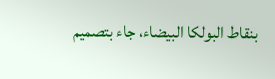بنقاط البولكا البيضاء، جاء بتصميم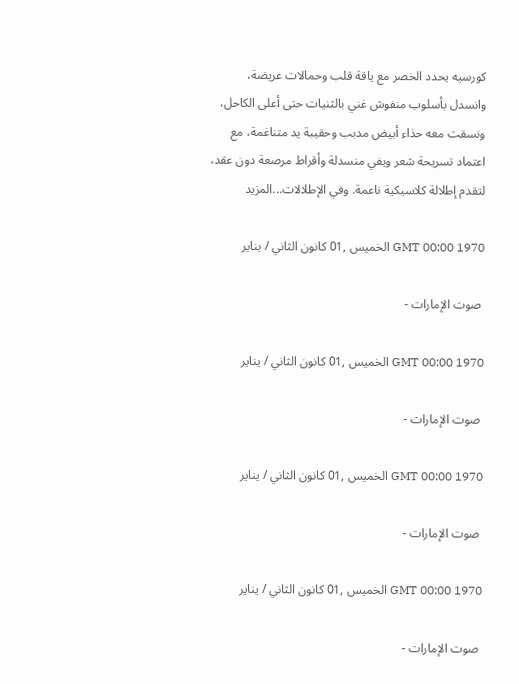كورسيه يحدد الخصر مع ياقة قلب وحمالات عريضة، وانسدل بأسلوب منفوش غني بالثنيات حتى أعلى الكاحل، ونسقت معه حذاء أبيض مدبب وحقيبة يد متناغمة، مع اعتماد تسريحة شعر ويفي منسدلة وأقراط مرصعة دون عقد، لتقدم إطلالة كلاسيكية ناعمة. وفي الإطلالات...المزيد

GMT 00:00 1970 الخميس ,01 كانون الثاني / يناير

 صوت الإمارات -

GMT 00:00 1970 الخميس ,01 كانون الثاني / يناير

 صوت الإمارات -

GMT 00:00 1970 الخميس ,01 كانون الثاني / يناير

 صوت الإمارات -

GMT 00:00 1970 الخميس ,01 كانون الثاني / يناير

 صوت الإمارات -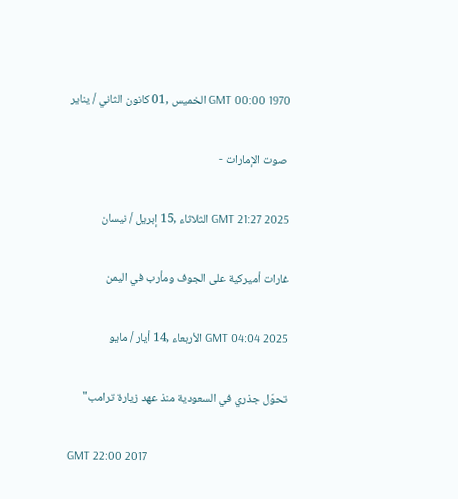GMT 00:00 1970 الخميس ,01 كانون الثاني / يناير

 صوت الإمارات -

GMT 21:27 2025 الثلاثاء ,15 إبريل / نيسان

غارات أميركية على الجوف ومأرب في اليمن

GMT 04:04 2025 الأربعاء ,14 أيار / مايو

تحوّل جذري في السعودية منذ عهد زيارة ترامب"

GMT 22:00 2017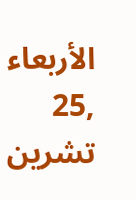الأربعاء ,25 تشرين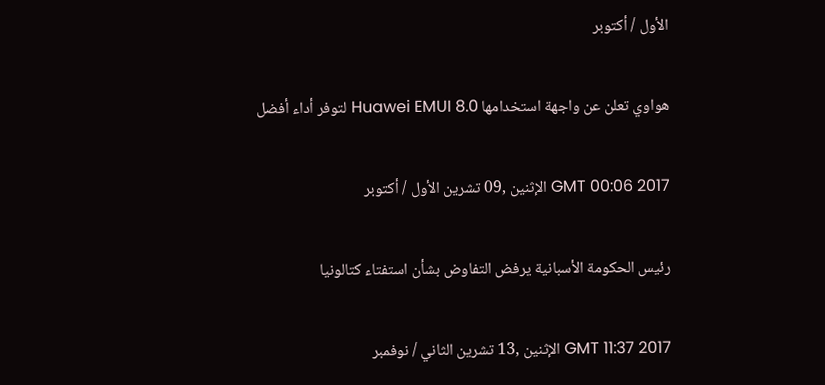الأول / أكتوبر

هواوي تعلن عن واجهة استخدامها Huawei EMUI 8.0 لتوفر أداء أفضل

GMT 00:06 2017 الإثنين ,09 تشرين الأول / أكتوبر

رئيس الحكومة الأسبانية يرفض التفاوض بشأن استفتاء كتالونيا

GMT 11:37 2017 الإثنين ,13 تشرين الثاني / نوفمبر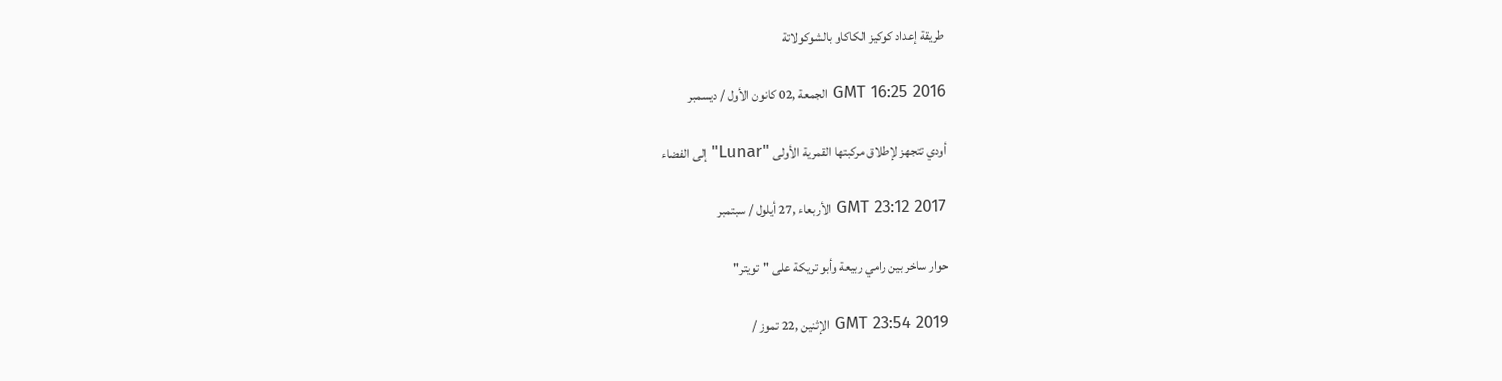طريقة إعداد كوكيز الكاكاو بالشوكولاتة

GMT 16:25 2016 الجمعة ,02 كانون الأول / ديسمبر

أودي تتجهز لإطلاق مركبتها القمرية الأولى "Lunar" إلى الفضاء

GMT 23:12 2017 الأربعاء ,27 أيلول / سبتمبر

حوار ساخر بين رامي ربيعة وأبو تريكة على "تويتر"

GMT 23:54 2019 الإثنين ,22 تموز /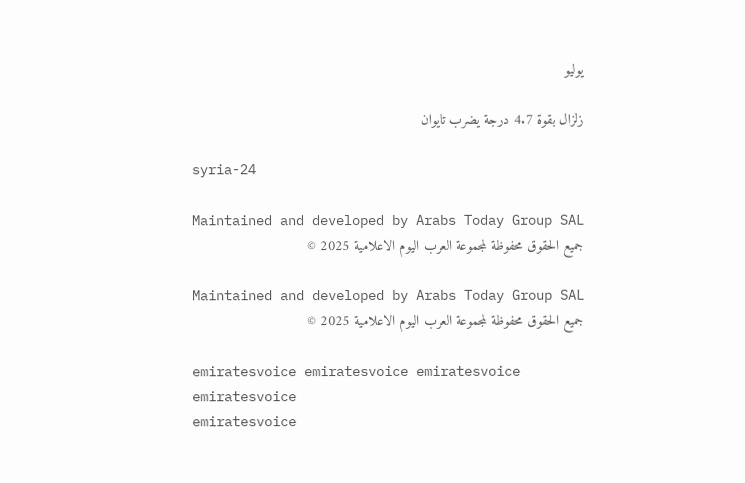يوليو

زلزال بقوة 4.7 درجة يضرب تايوان

syria-24

Maintained and developed by Arabs Today Group SAL
جميع الحقوق محفوظة لمجموعة العرب اليوم الاعلامية 2025 ©

Maintained and developed by Arabs Today Group SAL
جميع الحقوق محفوظة لمجموعة العرب اليوم الاعلامية 2025 ©

emiratesvoice emiratesvoice emiratesvoice emiratesvoice
emiratesvoice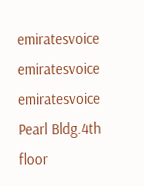emiratesvoice emiratesvoice
emiratesvoice
Pearl Bldg.4th floor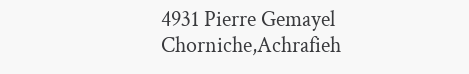4931 Pierre Gemayel Chorniche,Achrafieh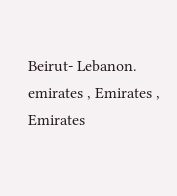Beirut- Lebanon.
emirates , Emirates , Emirates